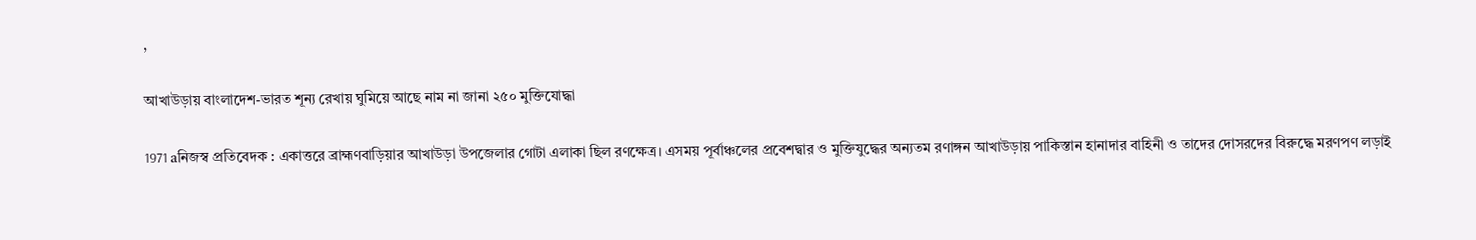,

আখাউড়ায় বাংলাদেশ-ভারত শূন্য রেখায় ঘুমিয়ে আছে নাম না জানা ২৫০ মুক্তিযোদ্ধা

1971 aনিজস্ব প্রতিবেদক : একাত্তরে ব্রাহ্মণবাড়িয়ার আখাউড়া উপজেলার গোটা এলাকা ছিল রণক্ষেত্র। এসময় পূর্বাঞ্চলের প্রবেশদ্বার ও মুক্তিযুদ্ধের অন্যতম রণাঙ্গন আখাউড়ায় পাকিস্তান হানাদার বাহিনী ও তাদের দোসরদের বিরুদ্ধে মরণপণ লড়াই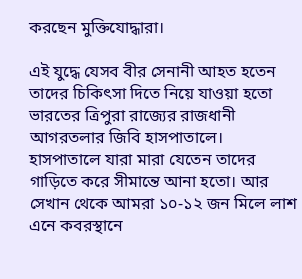করছেন মুক্তিযোদ্ধারা।

এই যুদ্ধে যেসব বীর সেনানী আহত হতেন তাদের চিকিৎসা দিতে নিয়ে যাওয়া হতো ভারতের ত্রিপুরা রাজ্যের রাজধানী আগরতলার জিবি হাসপাতালে।  হাসপাতালে যারা মারা যেতেন তাদের গাড়িতে করে সীমান্তে আনা হতো। আর সেখান থেকে আমরা ১০-১২ জন মিলে লাশ এনে কবরস্থানে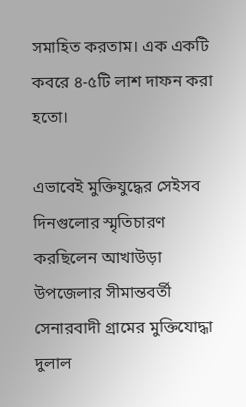সমাহিত করতাম। এক একটি কবরে ৪-৫টি লাশ দাফন করা হতো।

এভাবেই মুক্তিযুদ্ধের সেইসব দিনগুলোর স্মৃতিচারণ করছিলেন আখাউড়া উপজেলার সীমান্তবর্তী সেনারবাদী গ্রামের মুক্তিযোদ্ধা দুলাল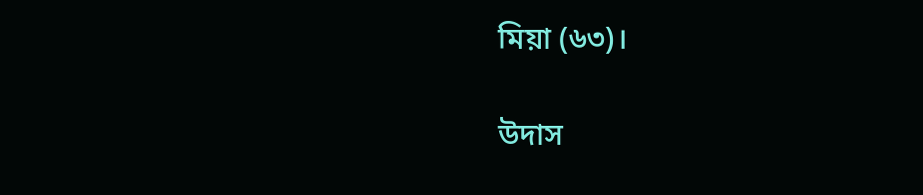মিয়া (৬৩)।

উদাস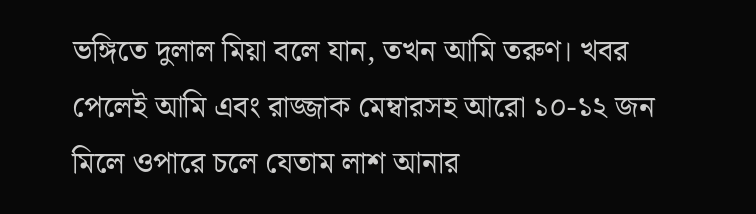ভঙ্গিতে দুলাল মিয়া বলে যান, তখন আমি তরুণ। খবর পেলেই আমি এবং রাজ্জাক মেম্বারসহ আরো ১০-১২ জন মিলে ওপারে চলে যেতাম লাশ আনার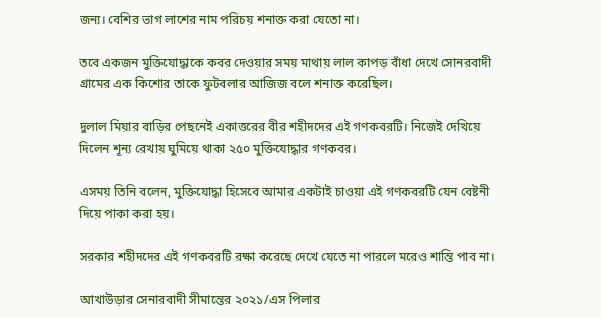জন্য। বেশির ভাগ লাশের নাম পরিচয় শনাক্ত করা যেতো না।

তবে একজন মুক্তিযোদ্ধাকে কবর দেওয়ার সময় মাথায় লাল কাপড় বাঁধা দেখে সোনরবাদী গ্রামের এক কিশোর তাকে ফুটবলার আজিজ বলে শনাক্ত করেছিল।

দুলাল মিয়ার বাড়ির পেছনেই একাত্তরের বীর শহীদদের এই গণকবরটি। নিজেই দেখিয়ে দিলেন শূন্য রেখায় ঘুমিয়ে থাকা ২৫০ মুক্তিযোদ্ধার গণকবর।

এসময় তিনি বলেন, মুক্তিযোদ্ধা হিসেবে আমার একটাই চাওয়া এই গণকবরটি যেন বেষ্টনী দিয়ে পাকা করা হয়।

সরকার শহীদদের এই গণকবরটি রক্ষা করেছে দেখে যেতে না পারলে মরেও শান্তি পাব না।

আখাউড়ার সেনারবাদী সীমান্তের ২০২১/এস পিলার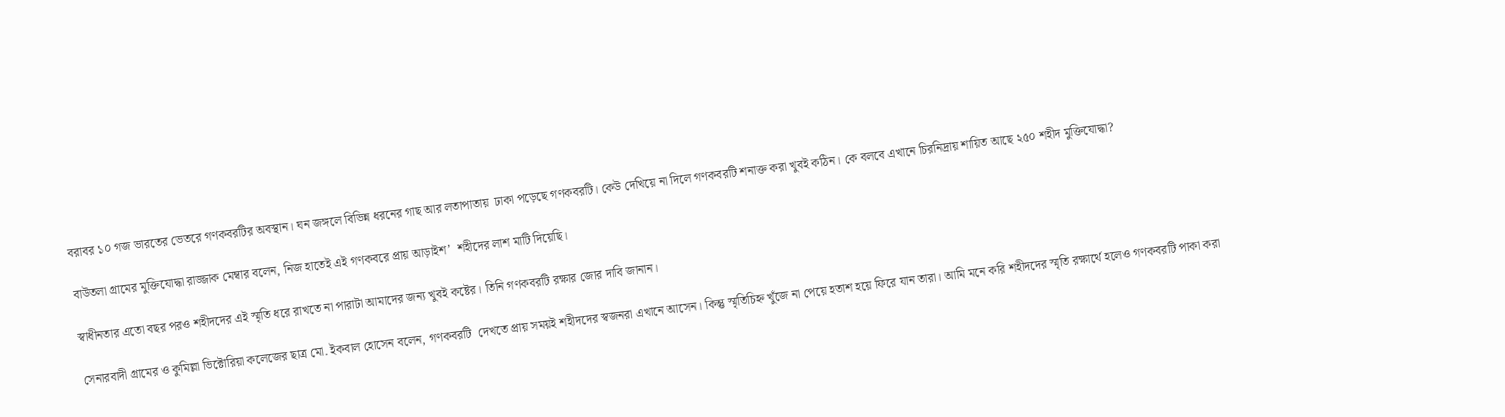বরাবর ১০ গজ ভারতের ভেতরে গণকবরটির অবস্থান। ঘন জঙ্গলে বিভিন্ন ধরনের গাছ আর লতাপাতায়  ঢাকা পড়েছে গণকবরটি। কেউ দেখিয়ে না দিলে গণকবরটি শনাক্ত করা খুবই কঠিন। কে বলবে এখানে চিরনিদ্রায় শায়িত আছে ২৫০ শহীদ মুক্তিযোদ্ধা?

বাউতলা গ্রামের মুক্তিযোদ্ধা রাজ্জাক মেম্বার বলেন, নিজ হাতেই এই গণকবরে প্রায় আড়াইশ’  শহীদের লাশ মাটি দিয়েছি।

স্বাধীনতার এতো বছর পরও শহীদদের এই স্মৃতি ধরে রাখতে না পারাটা আমাদের জন্য খুবই কষ্টের। তিনি গণকবরটি রক্ষার জোর দাবি জানান।

সেনারবাদী গ্রামের ও কুমিল্লা ভিক্টোরিয়া কলেজের ছাত্র মো. ইকবাল হোসেন বলেন, গণকবরটি  দেখতে প্রায় সময়ই শহীদদের স্বজনরা এখানে আসেন। কিন্তু স্মৃতিচিহ্ন খুঁজে না পেয়ে হতাশ হয়ে ফিরে যান তারা। আমি মনে করি শহীদদের স্মৃতি রক্ষার্থে হলেও গণকবরটি পাকা করা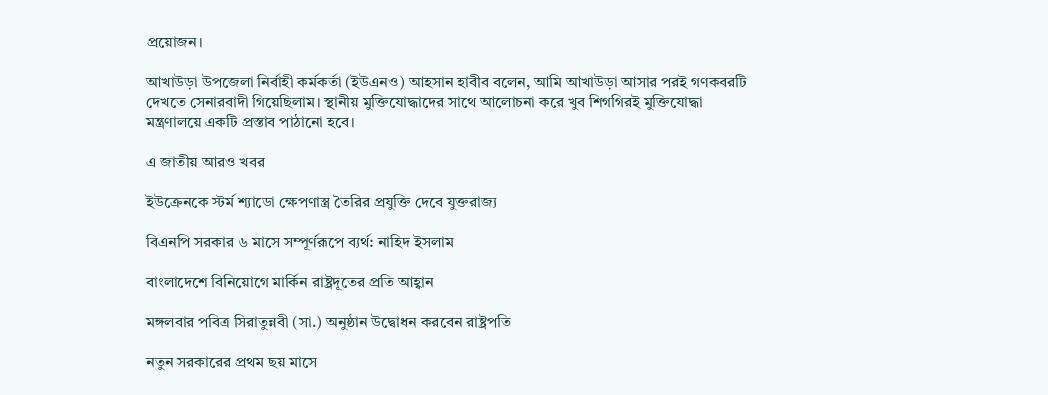প্রয়োজন।

আখাউড়া উপজেলা নির্বাহী কর্মকর্তা (ইউএনও) আহসান হাবীব বলেন, আমি আখাউড়া আসার পরই গণকবরটি দেখতে সেনারবাদী গিয়েছিলাম। স্থানীয় মুক্তিযোদ্ধাদের সাথে আলোচনা করে খুব শিগগিরই মুক্তিযোদ্ধা মন্ত্রণালয়ে একটি প্রস্তাব পাঠানো হবে।

এ জাতীয় আরও খবর

ইউক্রেনকে স্টর্ম শ্যাডো ক্ষেপণাস্ত্র তৈরির প্রযুক্তি দেবে যুক্তরাজ্য

বিএনপি সরকার ৬ মাসে সম্পূর্ণরূপে ব্যর্থ: নাহিদ ইসলাম

বাংলাদেশে বিনিয়োগে মার্কিন রাষ্ট্রদূতের প্রতি আহ্বান

মঙ্গলবার পবিত্র সিরাতুন্নবী (সা.) অনুষ্ঠান উদ্বোধন করবেন রাষ্ট্রপতি

নতুন সরকারের প্রথম ছয় মাসে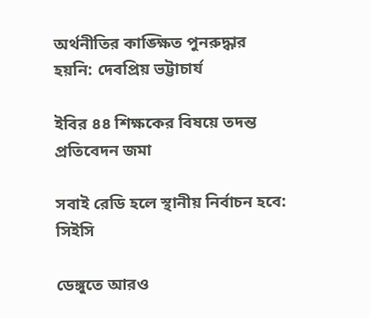অর্থনীতির কাঙ্ক্ষিত পুনরুদ্ধার হয়নি: দেবপ্রিয় ভট্টাচার্য

ইবির ৪৪ শিক্ষকের বিষয়ে তদন্ত প্রতিবেদন জমা

সবাই রেডি হলে স্থানীয় নির্বাচন হবে: সিইসি

ডেঙ্গুতে আরও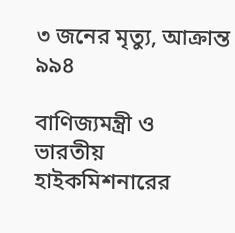৩ জনের মৃত্যু, আক্রান্ত ৯৯৪

বাণিজ্যমন্ত্রী ও ভারতীয় হাইকমিশনারের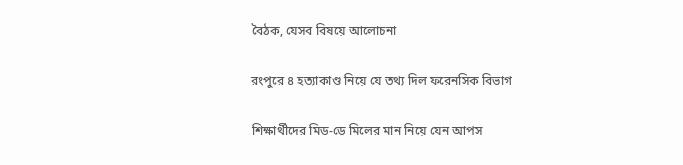বৈঠক, যেসব বিষয়ে আলোচনা

রংপুরে ৪ হত্যাকাণ্ড নিয়ে যে তথ্য দিল ফরেনসিক বিভাগ

শিক্ষার্থীদের মিড-ডে মিলের মান নিয়ে যেন আপস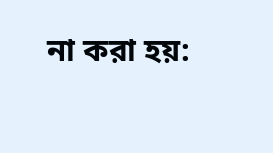না করা হয়: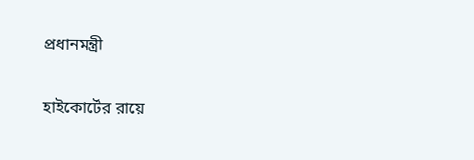প্রধানমন্ত্রী

হাইকোর্টের রায়ে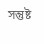সন্তুষ্ট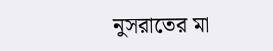নুসরাতের মা